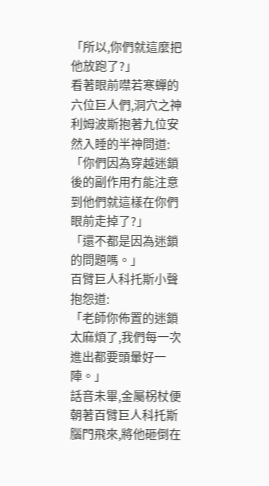「所以,你們就這麼把他放跑了?」
看著眼前噤若寒蟬的六位巨人們,洞穴之神利姆波斯抱著九位安然入睡的半神問道:
「你們因為穿越迷鎖後的副作用冇能注意到他們就這樣在你們眼前走掉了?」
「還不都是因為迷鎖的問題嗎。」
百臂巨人科托斯小聲抱怨道:
「老師你佈置的迷鎖太麻煩了,我們每一次進出都要頭暈好一陣。」
話音未畢,金屬柺杖便朝著百臂巨人科托斯腦門飛來,將他砸倒在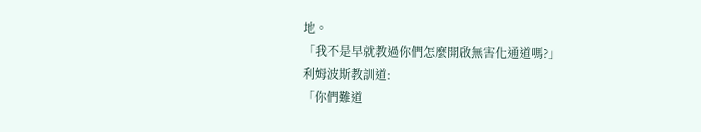地。
「我不是早就教過你們怎麼開啟無害化通道嗎?」
利姆波斯教訓道:
「你們難道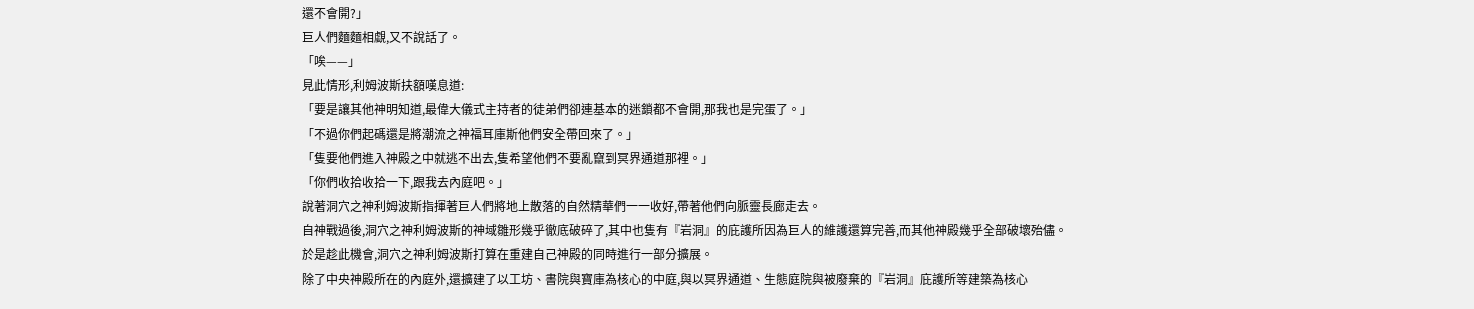還不會開?」
巨人們麵麵相覷,又不說話了。
「唉——」
見此情形,利姆波斯扶額嘆息道:
「要是讓其他神明知道,最偉大儀式主持者的徒弟們卻連基本的迷鎖都不會開,那我也是完蛋了。」
「不過你們起碼還是將潮流之神福耳庫斯他們安全帶回來了。」
「隻要他們進入神殿之中就逃不出去,隻希望他們不要亂竄到冥界通道那裡。」
「你們收拾收拾一下,跟我去內庭吧。」
說著洞穴之神利姆波斯指揮著巨人們將地上散落的自然精華們一一收好,帶著他們向脈靈長廊走去。
自神戰過後,洞穴之神利姆波斯的神域雛形幾乎徹底破碎了,其中也隻有『岩洞』的庇護所因為巨人的維護還算完善,而其他神殿幾乎全部破壞殆儘。
於是趁此機會,洞穴之神利姆波斯打算在重建自己神殿的同時進行一部分擴展。
除了中央神殿所在的內庭外,還擴建了以工坊、書院與寶庫為核心的中庭,與以冥界通道、生態庭院與被廢棄的『岩洞』庇護所等建築為核心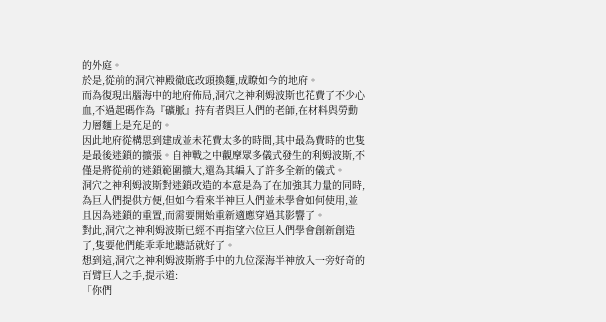的外庭。
於是,從前的洞穴神殿徹底改頭換麵,成瞭如今的地府。
而為復現出腦海中的地府佈局,洞穴之神利姆波斯也花費了不少心血,不過起碼作為『礦脈』持有者與巨人們的老師,在材料與勞動力層麵上是充足的。
因此地府從構思到建成並未花費太多的時間,其中最為費時的也隻是最後迷鎖的擴張。自神戰之中觀摩眾多儀式發生的利姆波斯,不僅是將從前的迷鎖範圍擴大,還為其編入了許多全新的儀式。
洞穴之神利姆波斯對迷鎖改造的本意是為了在加強其力量的同時,為巨人們提供方便,但如今看來半神巨人們並未學會如何使用,並且因為迷鎖的重置,而需要開始重新適應穿過其影響了。
對此,洞穴之神利姆波斯已經不再指望六位巨人們學會創新創造了,隻要他們能乖乖地聽話就好了。
想到這,洞穴之神利姆波斯將手中的九位深海半神放入一旁好奇的百臂巨人之手,提示道:
「你們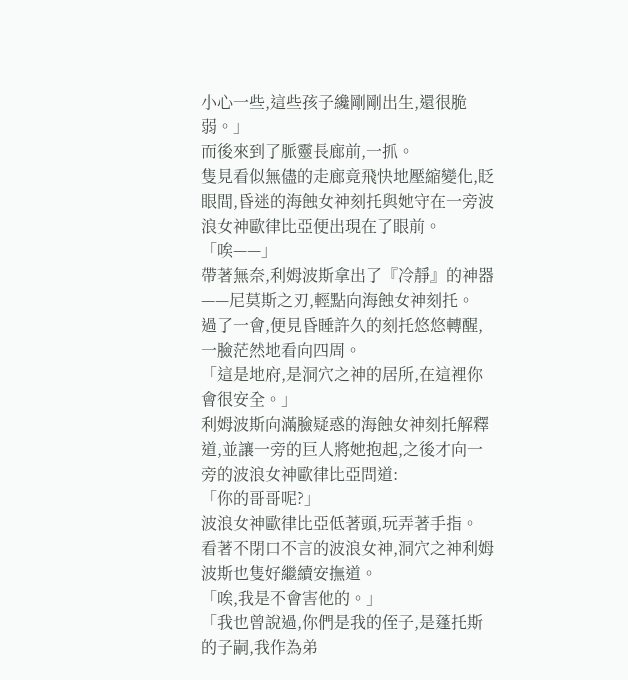小心一些,這些孩子纔剛剛出生,還很脆弱。」
而後來到了脈靈長廊前,一抓。
隻見看似無儘的走廊竟飛快地壓縮變化,眨眼間,昏迷的海蝕女神刻托與她守在一旁波浪女神歐律比亞便出現在了眼前。
「唉——」
帶著無奈,利姆波斯拿出了『冷靜』的神器——尼莫斯之刃,輕點向海蝕女神刻托。
過了一會,便見昏睡許久的刻托悠悠轉醒,一臉茫然地看向四周。
「這是地府,是洞穴之神的居所,在這裡你會很安全。」
利姆波斯向滿臉疑惑的海蝕女神刻托解釋道,並讓一旁的巨人將她抱起,之後才向一旁的波浪女神歐律比亞問道:
「你的哥哥呢?」
波浪女神歐律比亞低著頭,玩弄著手指。
看著不閉口不言的波浪女神,洞穴之神利姆波斯也隻好繼續安撫道。
「唉,我是不會害他的。」
「我也曾說過,你們是我的侄子,是蓬托斯的子嗣,我作為弟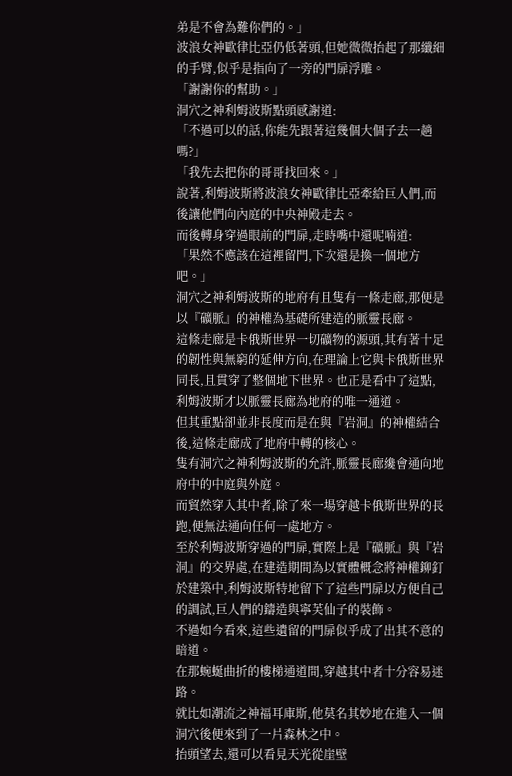弟是不會為難你們的。」
波浪女神歐律比亞仍低著頭,但她微微抬起了那纖細的手臂,似乎是指向了一旁的門扉浮雕。
「謝謝你的幫助。」
洞穴之神利姆波斯點頭感謝道:
「不過可以的話,你能先跟著這幾個大個子去一趟嗎?」
「我先去把你的哥哥找回來。」
說著,利姆波斯將波浪女神歐律比亞牽給巨人們,而後讓他們向內庭的中央神殿走去。
而後轉身穿過眼前的門扉,走時嘴中還呢喃道:
「果然不應該在這裡留門,下次還是換一個地方吧。」
洞穴之神利姆波斯的地府有且隻有一條走廊,那便是以『礦脈』的神權為基礎所建造的脈靈長廊。
這條走廊是卡俄斯世界一切礦物的源頭,其有著十足的韌性與無窮的延伸方向,在理論上它與卡俄斯世界同長,且貫穿了整個地下世界。也正是看中了這點,利姆波斯才以脈靈長廊為地府的唯一通道。
但其重點卻並非長度而是在與『岩洞』的神權結合後,這條走廊成了地府中轉的核心。
隻有洞穴之神利姆波斯的允許,脈靈長廊纔會通向地府中的中庭與外庭。
而貿然穿入其中者,除了來一場穿越卡俄斯世界的長跑,便無法通向任何一處地方。
至於利姆波斯穿過的門扉,實際上是『礦脈』與『岩洞』的交界處,在建造期間為以實體概念將神權鉚釘於建築中,利姆波斯特地留下了這些門扉以方便自己的調試,巨人們的鑄造與寧芙仙子的裝飾。
不過如今看來,這些遺留的門扉似乎成了出其不意的暗道。
在那蜿蜒曲折的樓梯通道間,穿越其中者十分容易迷路。
就比如潮流之神福耳庫斯,他莫名其妙地在進入一個洞穴後便來到了一片森林之中。
抬頭望去,還可以看見天光從崖壁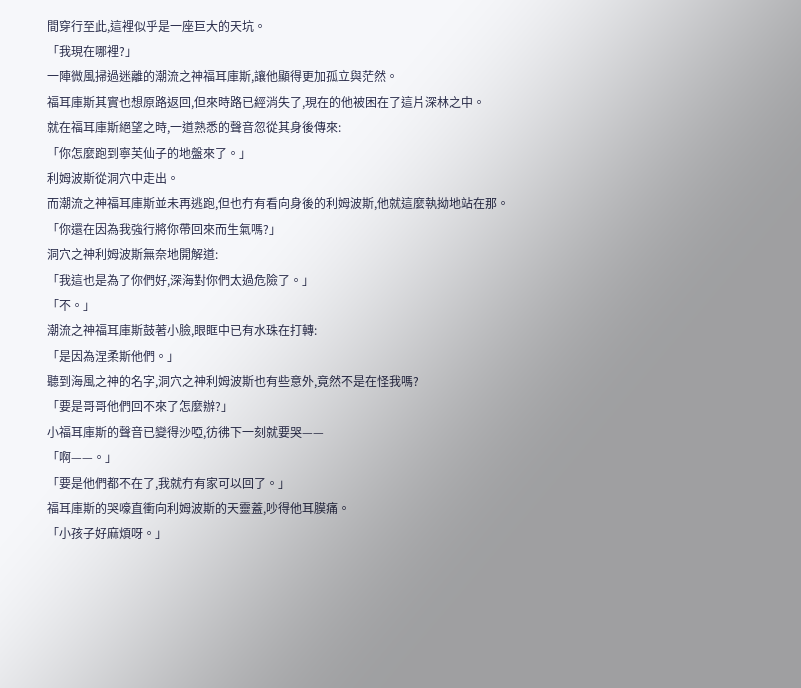間穿行至此,這裡似乎是一座巨大的天坑。
「我現在哪裡?」
一陣微風掃過迷離的潮流之神福耳庫斯,讓他顯得更加孤立與茫然。
福耳庫斯其實也想原路返回,但來時路已經消失了,現在的他被困在了這片深林之中。
就在福耳庫斯絕望之時,一道熟悉的聲音忽從其身後傳來:
「你怎麼跑到寧芙仙子的地盤來了。」
利姆波斯從洞穴中走出。
而潮流之神福耳庫斯並未再逃跑,但也冇有看向身後的利姆波斯,他就這麼執拗地站在那。
「你還在因為我強行將你帶回來而生氣嗎?」
洞穴之神利姆波斯無奈地開解道:
「我這也是為了你們好,深海對你們太過危險了。」
「不。」
潮流之神福耳庫斯鼓著小臉,眼眶中已有水珠在打轉:
「是因為涅柔斯他們。」
聽到海風之神的名字,洞穴之神利姆波斯也有些意外,竟然不是在怪我嗎?
「要是哥哥他們回不來了怎麼辦?」
小福耳庫斯的聲音已變得沙啞,彷彿下一刻就要哭——
「啊——。」
「要是他們都不在了,我就冇有家可以回了。」
福耳庫斯的哭嚎直衝向利姆波斯的天靈蓋,吵得他耳膜痛。
「小孩子好麻煩呀。」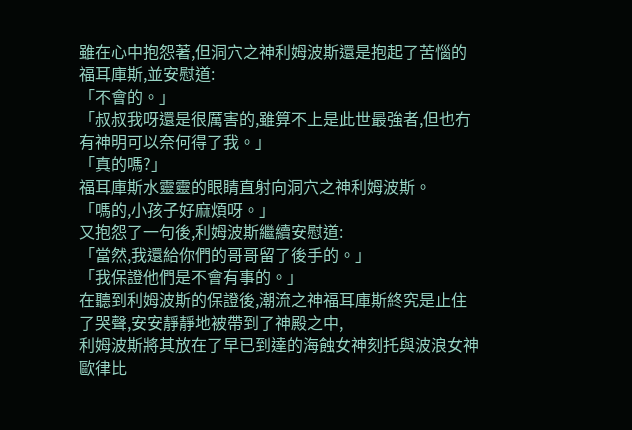雖在心中抱怨著,但洞穴之神利姆波斯還是抱起了苦惱的福耳庫斯,並安慰道:
「不會的。」
「叔叔我呀還是很厲害的,雖算不上是此世最強者,但也冇有神明可以奈何得了我。」
「真的嗎?」
福耳庫斯水靈靈的眼睛直射向洞穴之神利姆波斯。
「嗎的,小孩子好麻煩呀。」
又抱怨了一句後,利姆波斯繼續安慰道:
「當然,我還給你們的哥哥留了後手的。」
「我保證他們是不會有事的。」
在聽到利姆波斯的保證後,潮流之神福耳庫斯終究是止住了哭聲,安安靜靜地被帶到了神殿之中,
利姆波斯將其放在了早已到達的海蝕女神刻托與波浪女神歐律比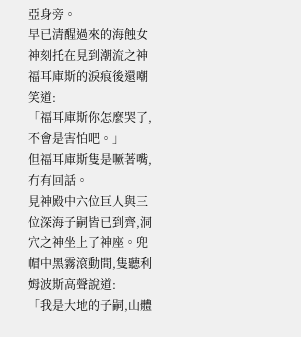亞身旁。
早已清醒過來的海蝕女神刻托在見到潮流之神福耳庫斯的淚痕後還嘲笑道:
「福耳庫斯你怎麼哭了,不會是害怕吧。」
但福耳庫斯隻是噘著嘴,冇有回話。
見神殿中六位巨人與三位深海子嗣皆已到齊,洞穴之神坐上了神座。兜帽中黑霧滾動間,隻聽利姆波斯高聲說道:
「我是大地的子嗣,山體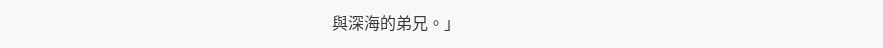與深海的弟兄。」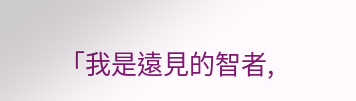「我是遠見的智者,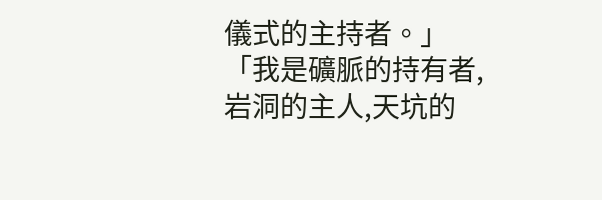儀式的主持者。」
「我是礦脈的持有者,岩洞的主人,天坑的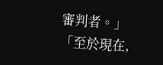審判者。」
「至於現在,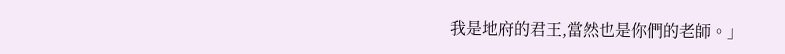我是地府的君王,當然也是你們的老師。」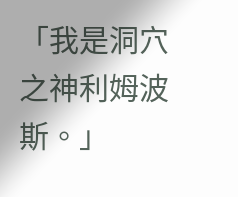「我是洞穴之神利姆波斯。」